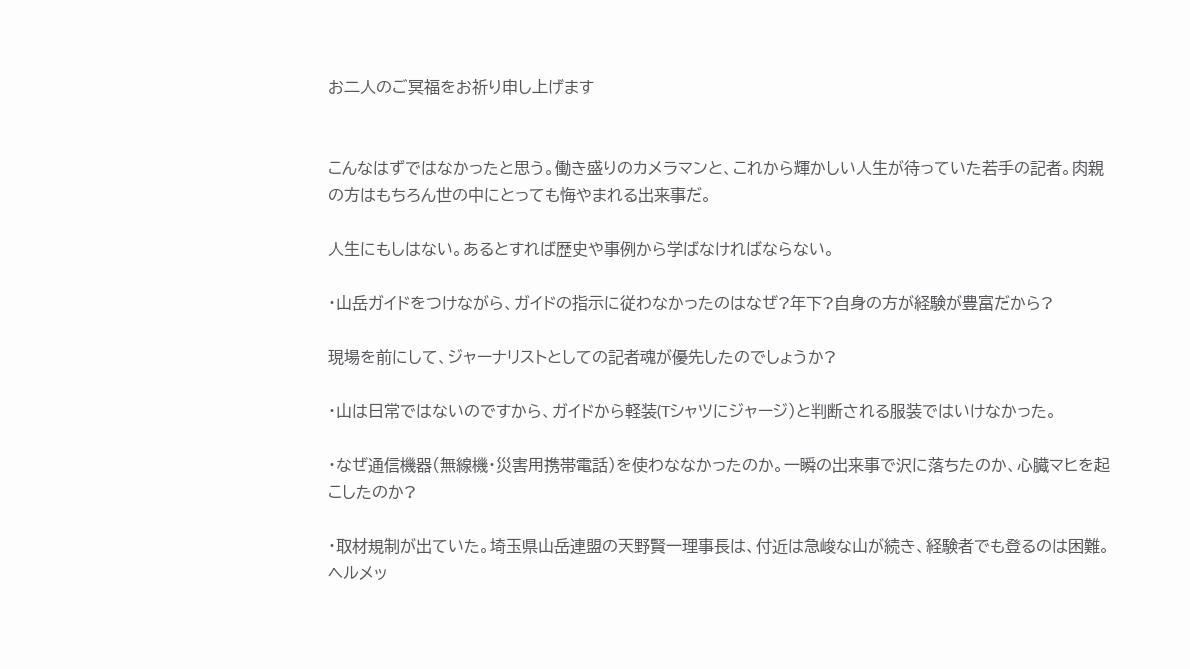お二人のご冥福をお祈り申し上げます


こんなはずではなかったと思う。働き盛りのカメラマンと、これから輝かしい人生が待っていた若手の記者。肉親の方はもちろん世の中にとっても悔やまれる出来事だ。

人生にもしはない。あるとすれば歴史や事例から学ばなければならない。

・山岳ガイドをつけながら、ガイドの指示に従わなかったのはなぜ?年下?自身の方が経験が豊富だから?

現場を前にして、ジャーナリストとしての記者魂が優先したのでしょうか?

・山は日常ではないのですから、ガイドから軽装(Tシャツにジャージ)と判断される服装ではいけなかった。

・なぜ通信機器(無線機・災害用携帯電話)を使わななかったのか。一瞬の出来事で沢に落ちたのか、心臓マヒを起こしたのか?

・取材規制が出ていた。埼玉県山岳連盟の天野賢一理事長は、付近は急峻な山が続き、経験者でも登るのは困難。ヘルメッ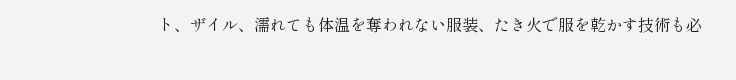ト、ザイル、濡れても体温を奪われない服装、たき火で服を乾かす技術も必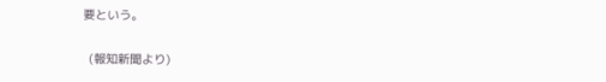要という。

  (報知新聞より)